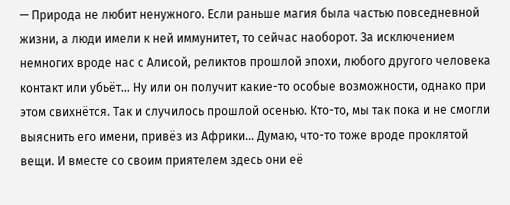— Природа не любит ненужного. Если раньше магия была частью повседневной жизни, а люди имели к ней иммунитет, то сейчас наоборот. За исключением немногих вроде нас с Алисой, реликтов прошлой эпохи, любого другого человека контакт или убьёт… Ну или он получит какие-то особые возможности, однако при этом свихнётся. Так и случилось прошлой осенью. Кто-то, мы так пока и не смогли выяснить его имени, привёз из Африки… Думаю, что-то тоже вроде проклятой вещи. И вместе со своим приятелем здесь они её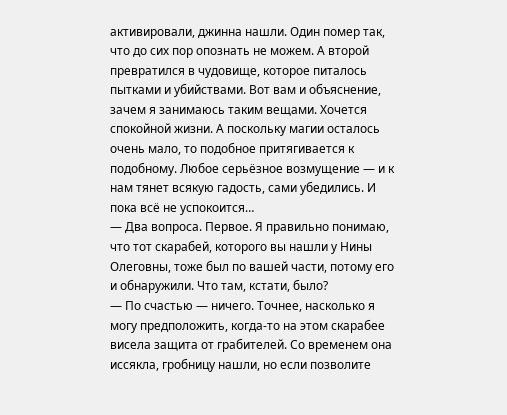активировали, джинна нашли. Один помер так, что до сих пор опознать не можем. А второй превратился в чудовище, которое питалось пытками и убийствами. Вот вам и объяснение, зачем я занимаюсь таким вещами. Хочется спокойной жизни. А поскольку магии осталось очень мало, то подобное притягивается к подобному. Любое серьёзное возмущение — и к нам тянет всякую гадость, сами убедились. И пока всё не успокоится…
— Два вопроса. Первое. Я правильно понимаю, что тот скарабей, которого вы нашли у Нины Олеговны, тоже был по вашей части, потому его и обнаружили. Что там, кстати, было?
— По счастью — ничего. Точнее, насколько я могу предположить, когда-то на этом скарабее висела защита от грабителей. Со временем она иссякла, гробницу нашли, но если позволите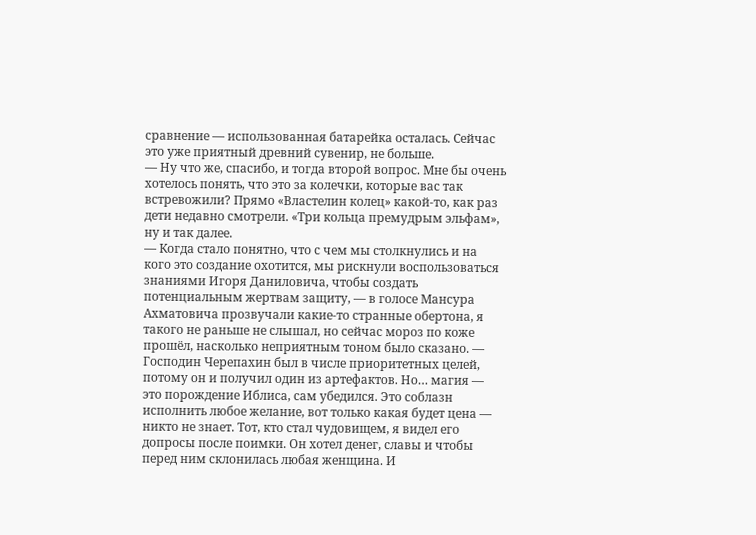сравнение — использованная батарейка осталась. Сейчас это уже приятный древний сувенир, не больше.
— Ну что же, спасибо, и тогда второй вопрос. Мне бы очень хотелось понять, что это за колечки, которые вас так встревожили? Прямо «Властелин колец» какой-то, как раз дети недавно смотрели. «Три кольца премудрым эльфам», ну и так далее.
— Когда стало понятно, что с чем мы столкнулись и на кого это создание охотится, мы рискнули воспользоваться знаниями Игоря Даниловича, чтобы создать потенциальным жертвам защиту, — в голосе Мансура Ахматовича прозвучали какие-то странные обертона, я такого не раньше не слышал, но сейчас мороз по коже прошёл, насколько неприятным тоном было сказано. — Господин Черепахин был в числе приоритетных целей, потому он и получил один из артефактов. Но… магия — это порождение Иблиса, сам убедился. Это соблазн исполнить любое желание, вот только какая будет цена — никто не знает. Тот, кто стал чудовищем, я видел его допросы после поимки. Он хотел денег, славы и чтобы перед ним склонилась любая женщина. И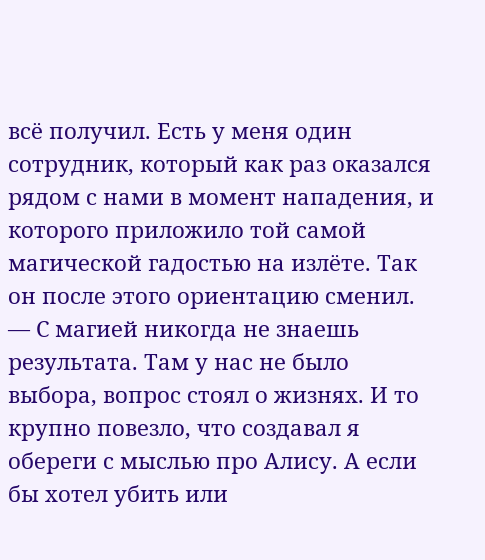всё получил. Есть у меня один сотрудник, который как раз оказался рядом с нами в момент нападения, и которого приложило той самой магической гадостью на излёте. Так он после этого ориентацию сменил.
— С магией никогда не знаешь результата. Там у нас не было выбора, вопрос стоял о жизнях. И то крупно повезло, что создавал я обереги с мыслью про Алису. А если бы хотел убить или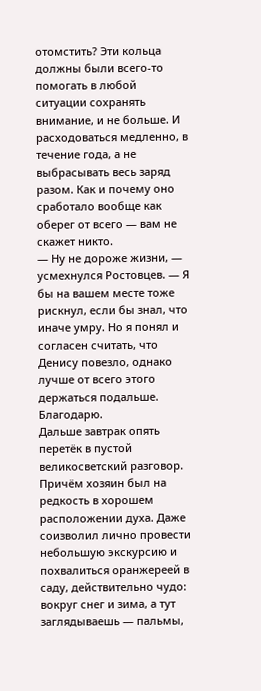отомстить? Эти кольца должны были всего-то помогать в любой ситуации сохранять внимание, и не больше. И расходоваться медленно, в течение года, а не выбрасывать весь заряд разом. Как и почему оно сработало вообще как оберег от всего — вам не скажет никто.
— Ну не дороже жизни, — усмехнулся Ростовцев. — Я бы на вашем месте тоже рискнул, если бы знал, что иначе умру. Но я понял и согласен считать, что Денису повезло, однако лучше от всего этого держаться подальше. Благодарю.
Дальше завтрак опять перетёк в пустой великосветский разговор. Причём хозяин был на редкость в хорошем расположении духа. Даже соизволил лично провести небольшую экскурсию и похвалиться оранжереей в саду, действительно чудо: вокруг снег и зима, а тут заглядываешь — пальмы,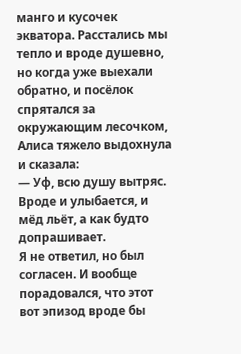манго и кусочек экватора. Расстались мы тепло и вроде душевно, но когда уже выехали обратно, и посёлок спрятался за окружающим лесочком, Алиса тяжело выдохнула и сказала:
— Уф, всю душу вытряс. Вроде и улыбается, и мёд льёт, а как будто допрашивает.
Я не ответил, но был согласен. И вообще порадовался, что этот вот эпизод вроде бы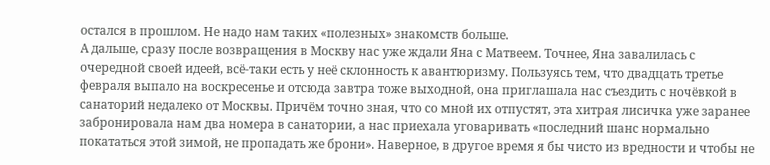остался в прошлом. Не надо нам таких «полезных» знакомств больше.
А дальше, сразу после возвращения в Москву нас уже ждали Яна с Матвеем. Точнее, Яна завалилась с очередной своей идеей, всё-таки есть у неё склонность к авантюризму. Пользуясь тем, что двадцать третье февраля выпало на воскресенье и отсюда завтра тоже выходной, она приглашала нас съездить с ночёвкой в санаторий недалеко от Москвы. Причём точно зная, что со мной их отпустят, эта хитрая лисичка уже заранее забронировала нам два номера в санатории, а нас приехала уговаривать «последний шанс нормально покататься этой зимой, не пропадать же брони». Наверное, в другое время я бы чисто из вредности и чтобы не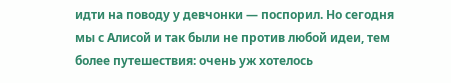идти на поводу у девчонки — поспорил. Но сегодня мы с Алисой и так были не против любой идеи, тем более путешествия: очень уж хотелось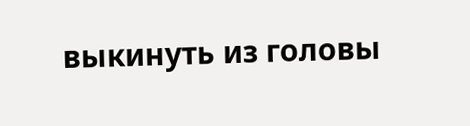выкинуть из головы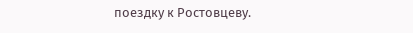поездку к Ростовцеву.